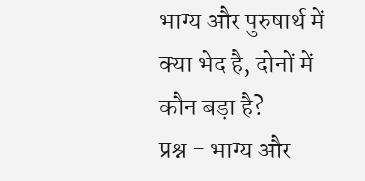भाग्य और पुरुषार्थ में क्या भेद है, दोनों में कौन बड़ा है?
प्रश्न - भाग्य और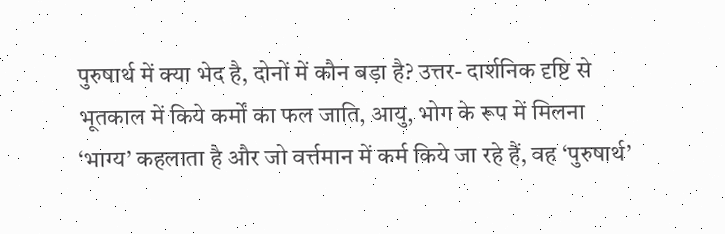पुरुषार्थ में क्या भेद है, दोनों में कौन बड़ा है? उत्तर- दार्शनिक दृष्टि से भूतकाल में किये कर्मों का फल जाति, आयु, भोग के रूप में मिलना ‘भाग्य’ कहलाता है और जो वर्त्तमान में कर्म किये जा रहे हैं, वह ‘पुरुषार्थ’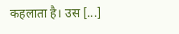कहलाता है। उस [...]